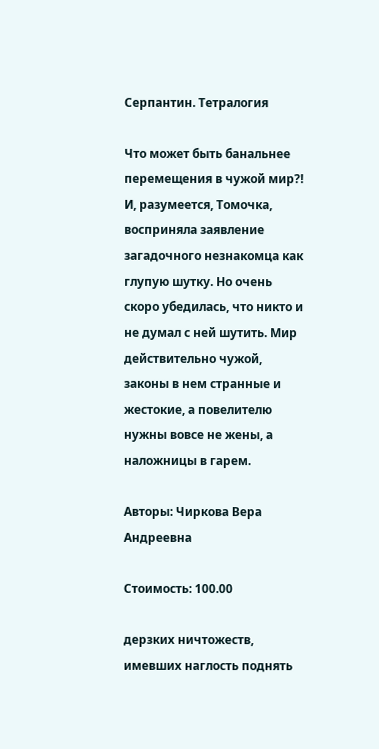Серпантин. Тетралогия

Что может быть банальнее перемещения в чужой мир?! И, разумеется, Томочка, восприняла заявление загадочного незнакомца как глупую шутку. Но очень скоро убедилась, что никто и не думал с ней шутить. Мир действительно чужой, законы в нем странные и жестокие, а повелителю нужны вовсе не жены, а наложницы в гарем.

Авторы: Чиркова Вера Андреевна

Стоимость: 100.00

дерзких ничтожеств, имевших наглость поднять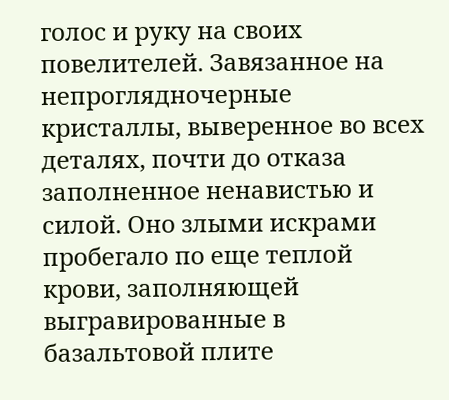голос и руку на своих повелителей. Завязанное на непроглядночерные кристаллы, выверенное во всех деталях, почти до отказа заполненное ненавистью и силой. Оно злыми искрами пробегало по еще теплой крови, заполняющей выгравированные в базальтовой плите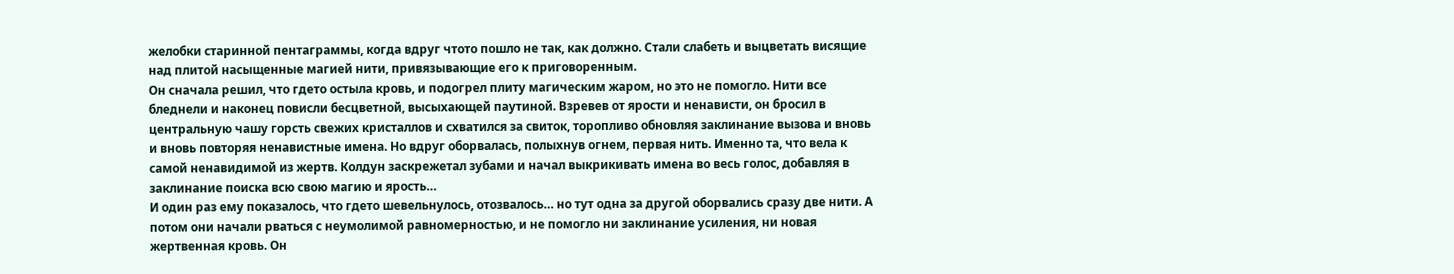желобки старинной пентаграммы, когда вдруг чтото пошло не так, как должно. Стали слабеть и выцветать висящие над плитой насыщенные магией нити, привязывающие его к приговоренным.
Он сначала решил, что гдето остыла кровь, и подогрел плиту магическим жаром, но это не помогло. Нити все бледнели и наконец повисли бесцветной, высыхающей паутиной. Взревев от ярости и ненависти, он бросил в центральную чашу горсть свежих кристаллов и схватился за свиток, торопливо обновляя заклинание вызова и вновь и вновь повторяя ненавистные имена. Но вдруг оборвалась, полыхнув огнем, первая нить. Именно та, что вела к самой ненавидимой из жертв. Колдун заскрежетал зубами и начал выкрикивать имена во весь голос, добавляя в заклинание поиска всю свою магию и ярость…
И один раз ему показалось, что гдето шевельнулось, отозвалось… но тут одна за другой оборвались сразу две нити. А потом они начали рваться с неумолимой равномерностью, и не помогло ни заклинание усиления, ни новая жертвенная кровь. Он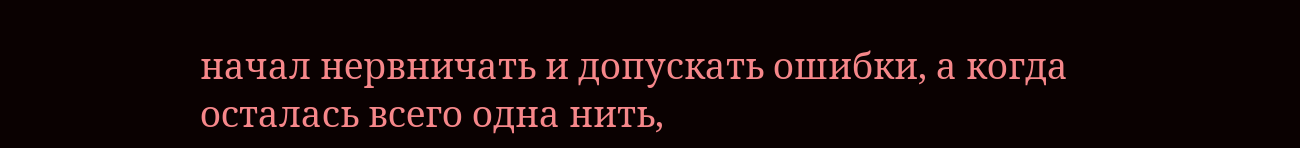начал нервничать и допускать ошибки, а когда осталась всего одна нить,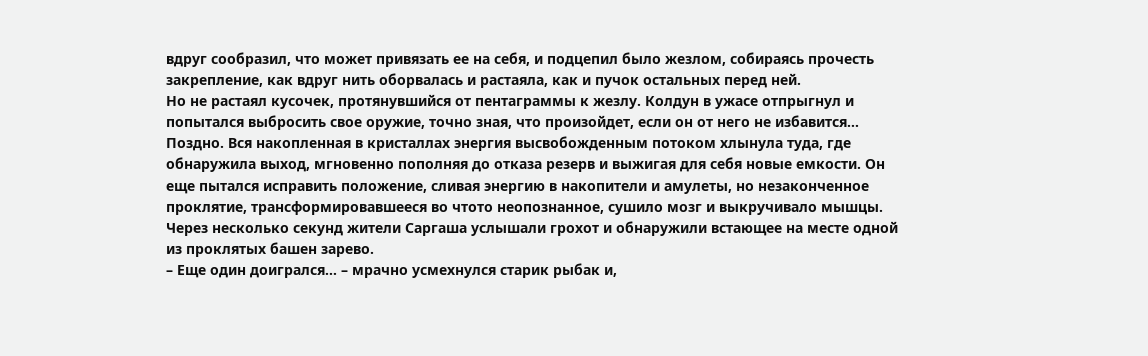вдруг сообразил, что может привязать ее на себя, и подцепил было жезлом, собираясь прочесть закрепление, как вдруг нить оборвалась и растаяла, как и пучок остальных перед ней.
Но не растаял кусочек, протянувшийся от пентаграммы к жезлу. Колдун в ужасе отпрыгнул и попытался выбросить свое оружие, точно зная, что произойдет, если он от него не избавится…
Поздно. Вся накопленная в кристаллах энергия высвобожденным потоком хлынула туда, где обнаружила выход, мгновенно пополняя до отказа резерв и выжигая для себя новые емкости. Он еще пытался исправить положение, сливая энергию в накопители и амулеты, но незаконченное проклятие, трансформировавшееся во чтото неопознанное, сушило мозг и выкручивало мышцы.
Через несколько секунд жители Саргаша услышали грохот и обнаружили встающее на месте одной из проклятых башен зарево.
– Еще один доигрался… – мрачно усмехнулся старик рыбак и,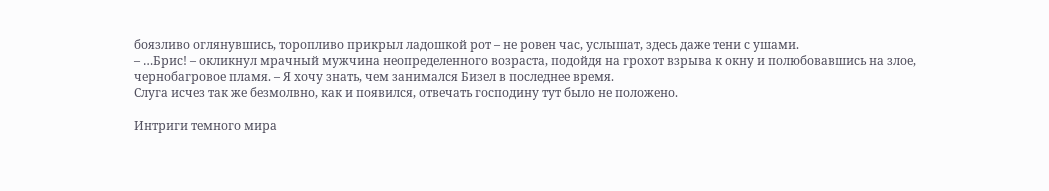боязливо оглянувшись, торопливо прикрыл ладошкой рот – не ровен час, услышат, здесь даже тени с ушами.
– …Брис! – окликнул мрачный мужчина неопределенного возраста, подойдя на грохот взрыва к окну и полюбовавшись на злое, чернобагровое пламя. – Я хочу знать, чем занимался Бизел в последнее время.
Слуга исчез так же безмолвно, как и появился, отвечать господину тут было не положено.

Интриги темного мира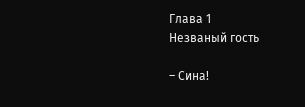Глава 1
Незваный гость

– Сина!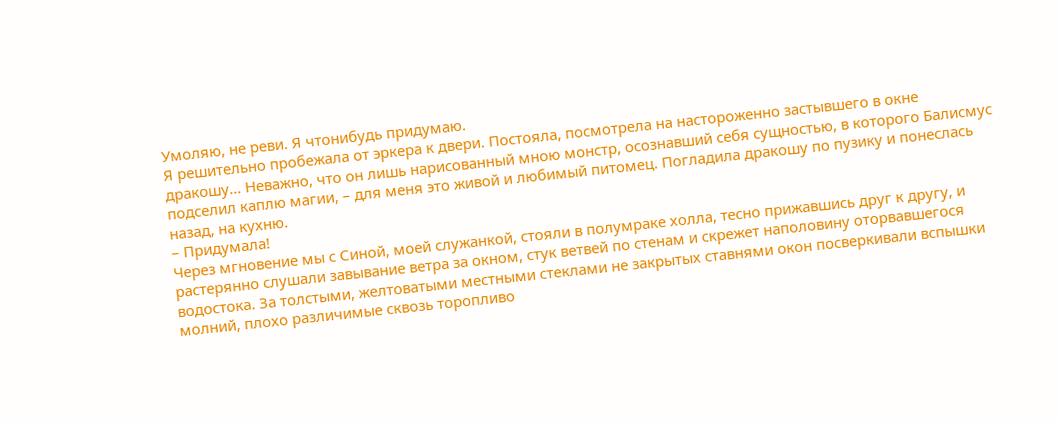Умоляю, не реви. Я чтонибудь придумаю.
Я решительно пробежала от эркера к двери. Постояла, посмотрела на настороженно застывшего в окне дракошу… Неважно, что он лишь нарисованный мною монстр, осознавший себя сущностью, в которого Балисмус подселил каплю магии, – для меня это живой и любимый питомец. Погладила дракошу по пузику и понеслась назад, на кухню.
– Придумала!
Через мгновение мы с Синой, моей служанкой, стояли в полумраке холла, тесно прижавшись друг к другу, и растерянно слушали завывание ветра за окном, стук ветвей по стенам и скрежет наполовину оторвавшегося водостока. За толстыми, желтоватыми местными стеклами не закрытых ставнями окон посверкивали вспышки молний, плохо различимые сквозь торопливо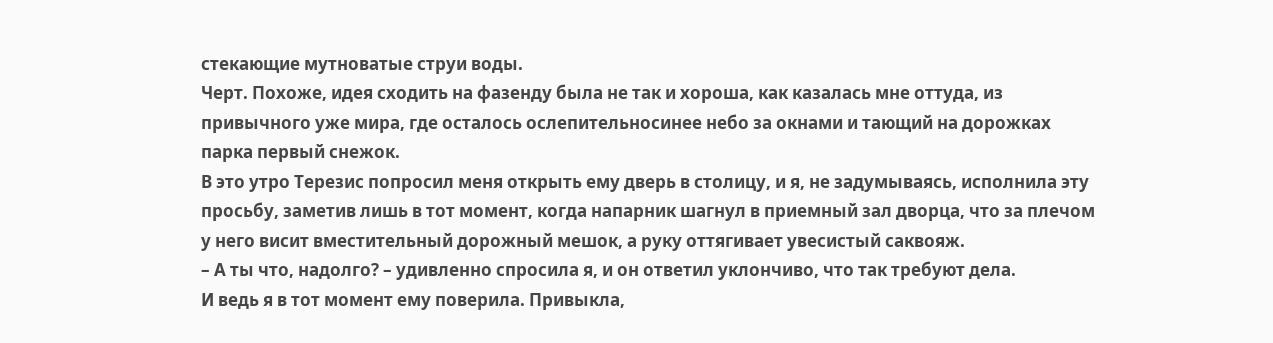стекающие мутноватые струи воды.
Черт. Похоже, идея сходить на фазенду была не так и хороша, как казалась мне оттуда, из привычного уже мира, где осталось ослепительносинее небо за окнами и тающий на дорожках парка первый снежок.
В это утро Терезис попросил меня открыть ему дверь в столицу, и я, не задумываясь, исполнила эту просьбу, заметив лишь в тот момент, когда напарник шагнул в приемный зал дворца, что за плечом у него висит вместительный дорожный мешок, а руку оттягивает увесистый саквояж.
– А ты что, надолго? – удивленно спросила я, и он ответил уклончиво, что так требуют дела.
И ведь я в тот момент ему поверила. Привыкла,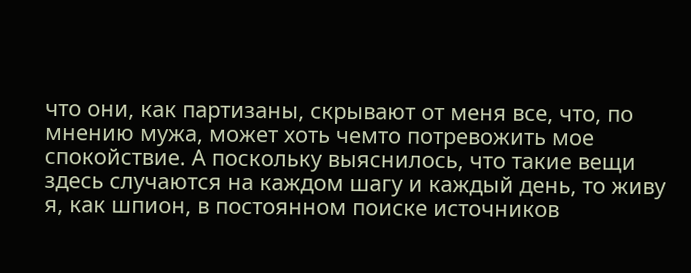что они, как партизаны, скрывают от меня все, что, по мнению мужа, может хоть чемто потревожить мое спокойствие. А поскольку выяснилось, что такие вещи здесь случаются на каждом шагу и каждый день, то живу я, как шпион, в постоянном поиске источников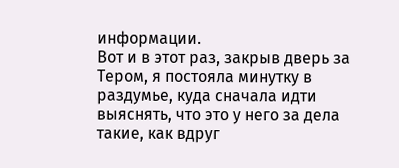информации.
Вот и в этот раз, закрыв дверь за Тером, я постояла минутку в раздумье, куда сначала идти выяснять, что это у него за дела такие, как вдруг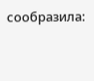сообразила: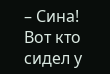– Сина! Вот кто сидел у